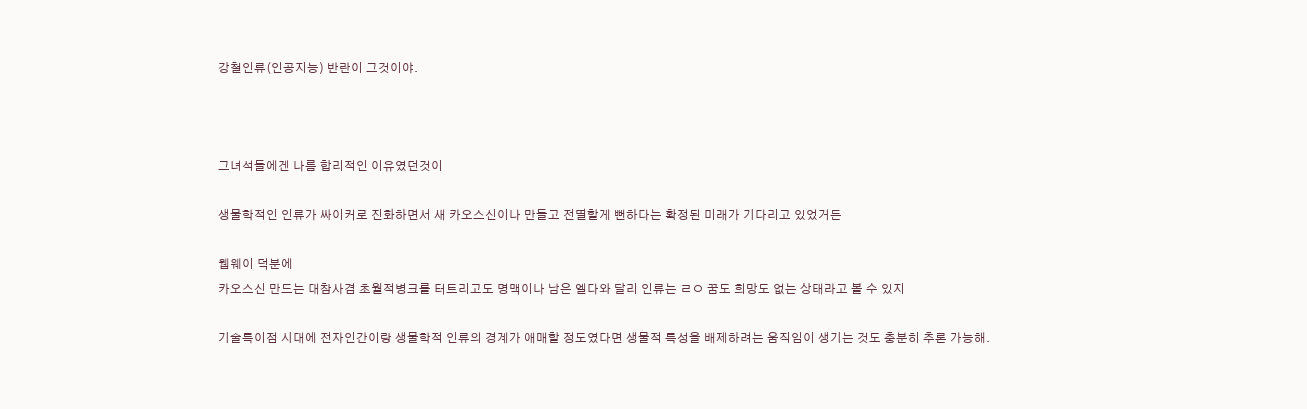강철인류(인공지능) 반란이 그것이야.



그녀석들에겐 나름 합리적인 이유였던것이

생물학적인 인류가 싸이커로 진화하면서 새 카오스신이나 만들고 전멸할게 뻔하다는 확정된 미래가 기다리고 있었거든

웹웨이 덕분에
카오스신 만드는 대참사겸 초월적병크를 터트리고도 명맥이나 남은 엘다와 달리 인류는 ㄹㅇ 꿈도 희망도 없는 상태라고 볼 수 있지

기술특이점 시대에 전자인간이랑 생물학적 인류의 경계가 애매할 정도였다면 생물적 특성을 배제하려는 움직임이 생기는 것도 충분히 추론 가능해.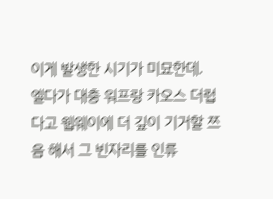이게 발생한 시기가 미묘한데.
엘다가 대충 워프랑 카오스 더럽다고 웹웨이에 더 깊이 기거할 쯔음 해서 그 빈자리를 인류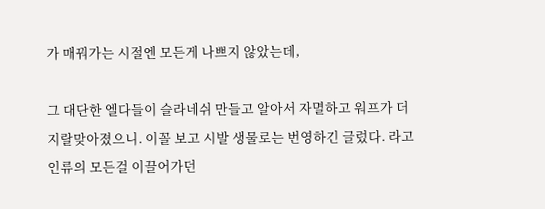가 매꿔가는 시절엔 모든게 나쁘지 않았는데,

그 대단한 엘다들이 슬라네쉬 만들고 알아서 자멸하고 워프가 더 지랄맞아졌으니. 이꼴 보고 시발 생물로는 번영하긴 글렀다. 라고 인류의 모든걸 이끌어가던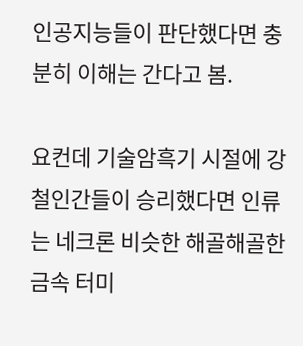인공지능들이 판단했다면 충분히 이해는 간다고 봄.

요컨데 기술암흑기 시절에 강철인간들이 승리했다면 인류는 네크론 비슷한 해골해골한 금속 터미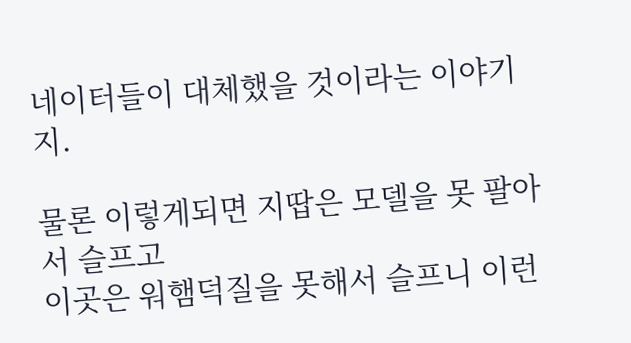네이터들이 대체했을 것이라는 이야기지.

물론 이렇게되면 지땁은 모델을 못 팔아서 슬프고
이곳은 워햄덕질을 못해서 슬프니 이런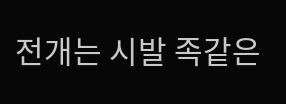전개는 시발 족같은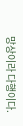망상이라 다행이다.